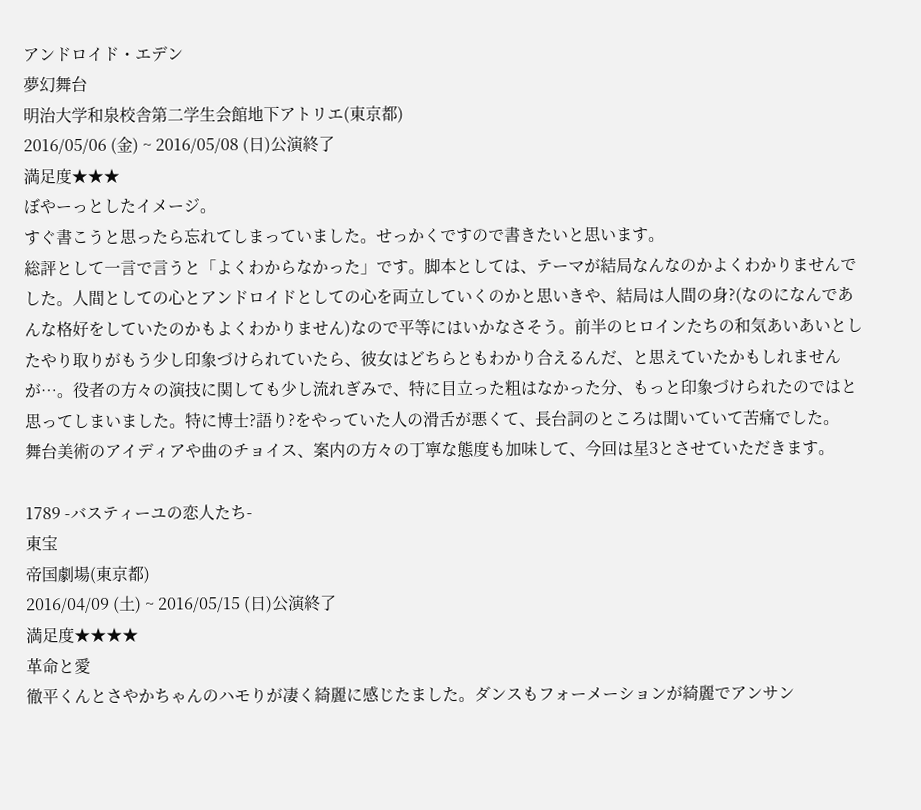アンドロイド・エデン
夢幻舞台
明治大学和泉校舎第二学生会館地下アトリエ(東京都)
2016/05/06 (金) ~ 2016/05/08 (日)公演終了
満足度★★★
ぼやーっとしたイメージ。
すぐ書こうと思ったら忘れてしまっていました。せっかくですので書きたいと思います。
総評として一言で言うと「よくわからなかった」です。脚本としては、テーマが結局なんなのかよくわかりませんでした。人間としての心とアンドロイドとしての心を両立していくのかと思いきや、結局は人間の身?(なのになんであんな格好をしていたのかもよくわかりません)なので平等にはいかなさそう。前半のヒロインたちの和気あいあいとしたやり取りがもう少し印象づけられていたら、彼女はどちらともわかり合えるんだ、と思えていたかもしれませんが…。役者の方々の演技に関しても少し流れぎみで、特に目立った粗はなかった分、もっと印象づけられたのではと思ってしまいました。特に博士?語り?をやっていた人の滑舌が悪くて、長台詞のところは聞いていて苦痛でした。
舞台美術のアイディアや曲のチョイス、案内の方々の丁寧な態度も加味して、今回は星3とさせていただきます。

1789 -バスティーユの恋人たち-
東宝
帝国劇場(東京都)
2016/04/09 (土) ~ 2016/05/15 (日)公演終了
満足度★★★★
革命と愛
徹平くんとさやかちゃんのハモりが凄く綺麗に感じたました。ダンスもフォーメーションが綺麗でアンサン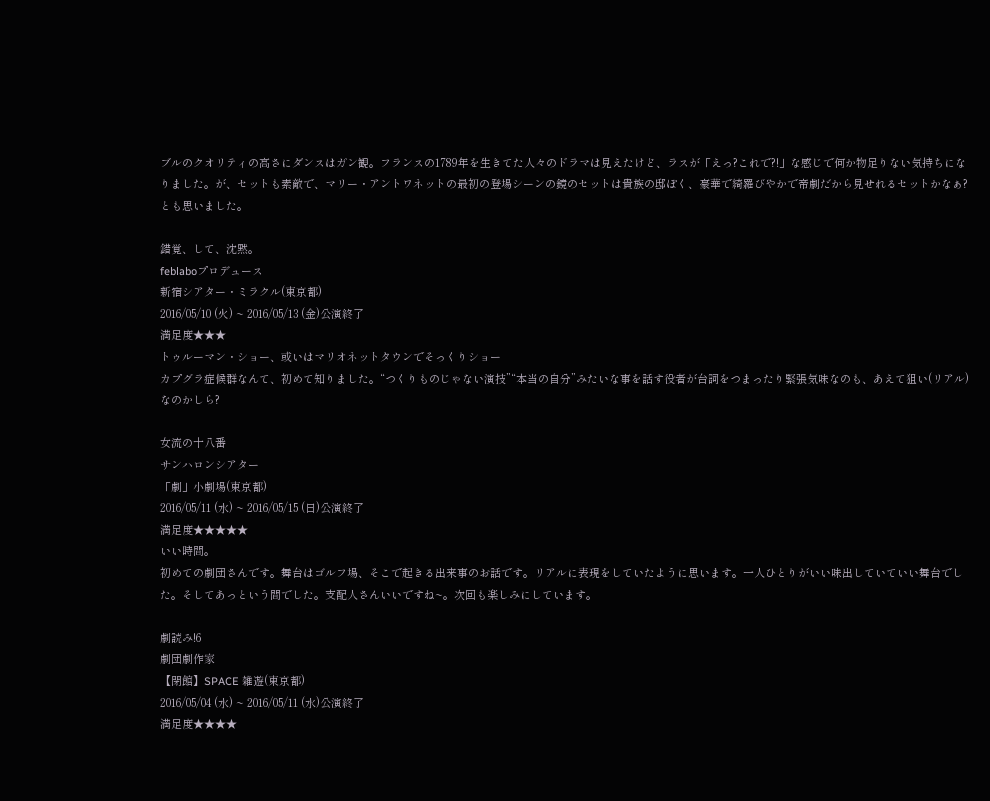ブルのクオリティの高さにダンスはガン観。フランスの1789年を生きてた人々のドラマは見えたけど、ラスが「えっ?これで?!」な感じで何か物足りない気持ちになりました。が、セットも素敵で、マリー・アントワネットの最初の登場シーンの鏡のセットは貴族の邸ぽく、豪華で綺羅びやかで帝劇だから見せれるセットかなぁ?とも思いました。

錯覚、して、沈黙。
feblaboプロデュース
新宿シアター・ミラクル(東京都)
2016/05/10 (火) ~ 2016/05/13 (金)公演終了
満足度★★★
トゥルーマン・ショー、或いはマリオネットタウンでそっくりショー
カプグラ症候群なんて、初めて知りました。“つくりものじゃない演技”“本当の自分”みたいな事を話す役者が台詞をつまったり緊張気味なのも、あえて狙い(リアル)なのかしら?

女流の十八番
サンハロンシアター
「劇」小劇場(東京都)
2016/05/11 (水) ~ 2016/05/15 (日)公演終了
満足度★★★★★
いい時間。
初めての劇団さんです。舞台はゴルフ場、そこで起きる出来事のお話です。リアルに表現をしていたように思います。一人ひとりがいい味出していていい舞台でした。そしてあっという間でした。支配人さんいいですね~。次回も楽しみにしています。

劇読み!6
劇団劇作家
【閉館】SPACE 雑遊(東京都)
2016/05/04 (水) ~ 2016/05/11 (水)公演終了
満足度★★★★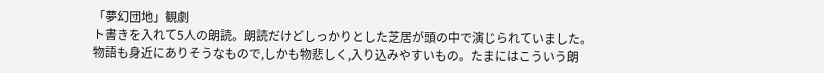「夢幻団地」観劇
ト書きを入れて5人の朗読。朗読だけどしっかりとした芝居が頭の中で演じられていました。物語も身近にありそうなもので,しかも物悲しく,入り込みやすいもの。たまにはこういう朗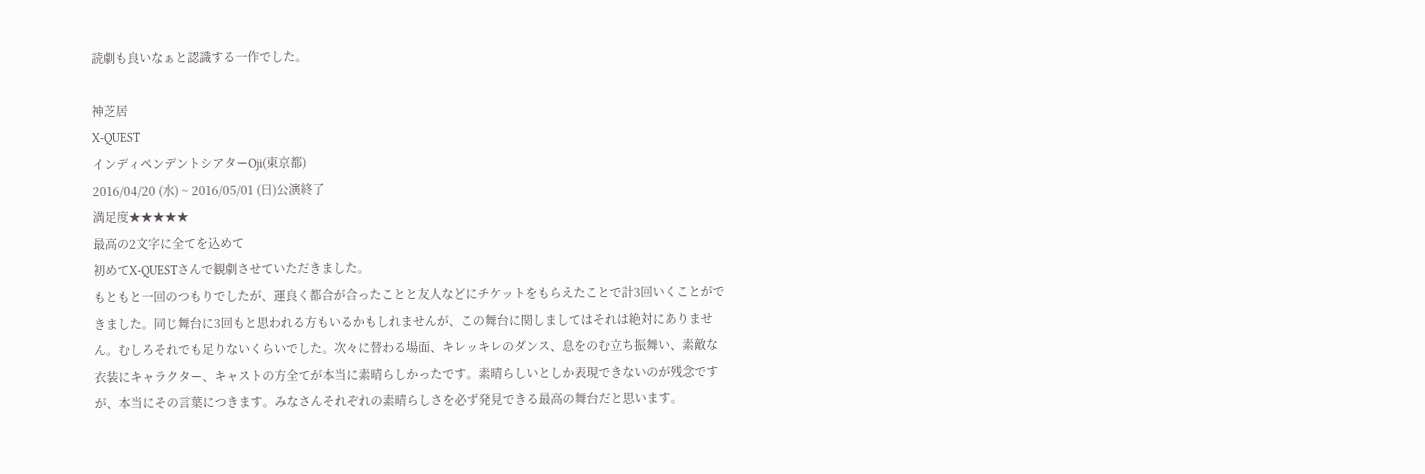読劇も良いなぁと認識する一作でした。

神芝居
X-QUEST
インディペンデントシアターOji(東京都)
2016/04/20 (水) ~ 2016/05/01 (日)公演終了
満足度★★★★★
最高の2文字に全てを込めて
初めてX-QUESTさんで観劇させていただきました。
もともと一回のつもりでしたが、運良く都合が合ったことと友人などにチケットをもらえたことで計3回いくことができました。同じ舞台に3回もと思われる方もいるかもしれませんが、この舞台に関しましてはそれは絶対にありません。むしろそれでも足りないくらいでした。次々に替わる場面、キレッキレのダンス、息をのむ立ち振舞い、素敵な衣装にキャラクター、キャストの方全てが本当に素晴らしかったです。素晴らしいとしか表現できないのが残念ですが、本当にその言葉につきます。みなさんそれぞれの素晴らしさを必ず発見できる最高の舞台だと思います。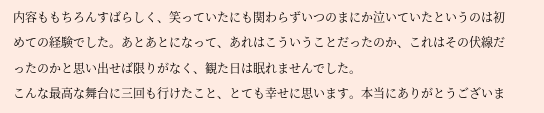内容ももちろんすばらしく、笑っていたにも関わらずいつのまにか泣いていたというのは初めての経験でした。あとあとになって、あれはこういうことだったのか、これはその伏線だったのかと思い出せば限りがなく、観た日は眠れませんでした。
こんな最高な舞台に三回も行けたこと、とても幸せに思います。本当にありがとうございま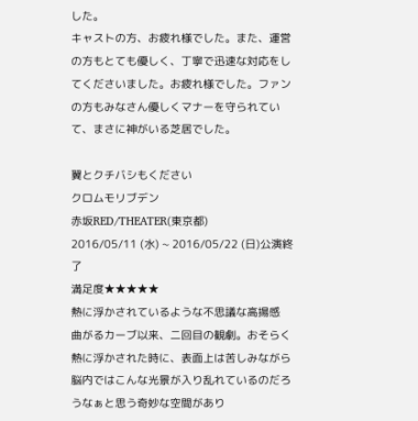した。
キャストの方、お疲れ様でした。また、運営の方もとても優しく、丁寧で迅速な対応をしてくださいました。お疲れ様でした。ファンの方もみなさん優しくマナーを守られていて、まさに神がいる芝居でした。

翼とクチバシもください
クロムモリブデン
赤坂RED/THEATER(東京都)
2016/05/11 (水) ~ 2016/05/22 (日)公演終了
満足度★★★★★
熱に浮かされているような不思議な高揚感
曲がるカーブ以来、二回目の観劇。おそらく熱に浮かされた時に、表面上は苦しみながら脳内ではこんな光景が入り乱れているのだろうなぁと思う奇妙な空間があり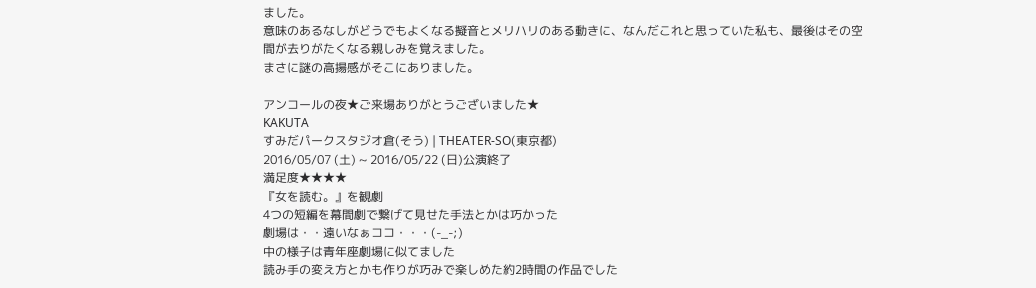ました。
意味のあるなしがどうでもよくなる擬音とメリハリのある動きに、なんだこれと思っていた私も、最後はその空間が去りがたくなる親しみを覚えました。
まさに謎の高揚感がそこにありました。

アンコールの夜★ご来場ありがとうございました★
KAKUTA
すみだパークスタジオ倉(そう) | THEATER-SO(東京都)
2016/05/07 (土) ~ 2016/05/22 (日)公演終了
満足度★★★★
『女を読む。』を観劇
4つの短編を幕間劇で繋げて見せた手法とかは巧かった
劇場は・・遠いなぁココ・・・(-_-;)
中の様子は青年座劇場に似てました
読み手の変え方とかも作りが巧みで楽しめた約2時間の作品でした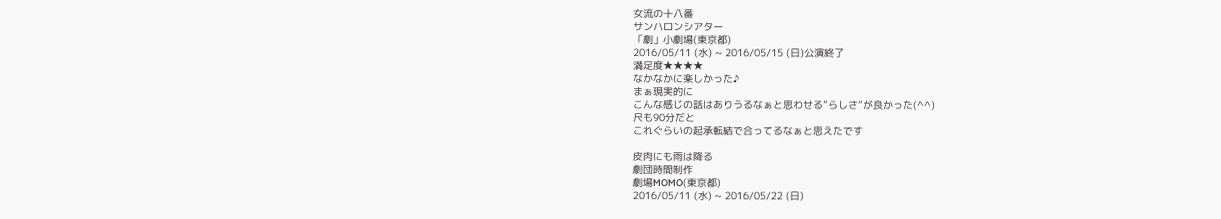女流の十八番
サンハロンシアター
「劇」小劇場(東京都)
2016/05/11 (水) ~ 2016/05/15 (日)公演終了
満足度★★★★
なかなかに楽しかった♪
まぁ現実的に
こんな感じの話はありうるなぁと思わせる”らしさ”が良かった(^^)
尺も90分だと
これぐらいの起承転結で合ってるなぁと思えたです

皮肉にも雨は降る
劇団時間制作
劇場MOMO(東京都)
2016/05/11 (水) ~ 2016/05/22 (日)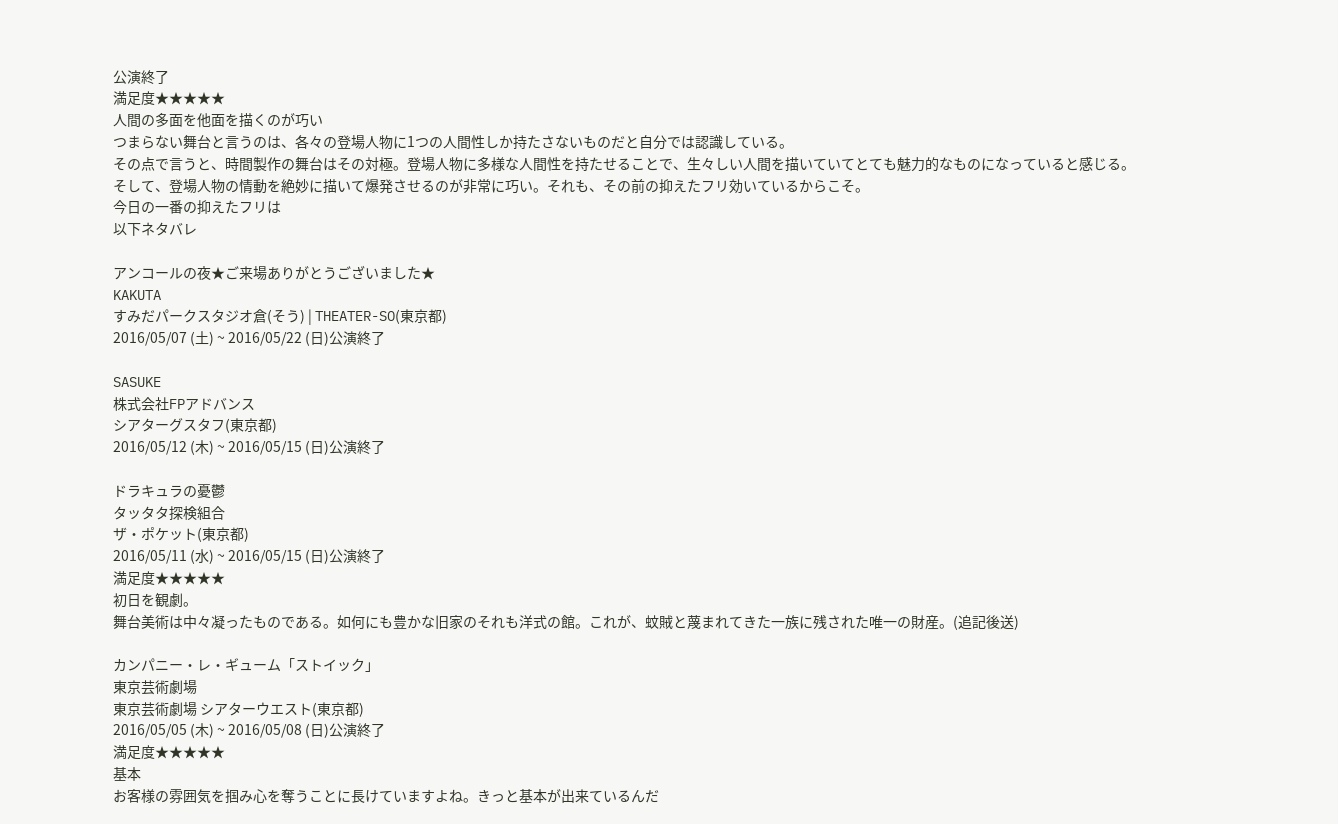公演終了
満足度★★★★★
人間の多面を他面を描くのが巧い
つまらない舞台と言うのは、各々の登場人物に1つの人間性しか持たさないものだと自分では認識している。
その点で言うと、時間製作の舞台はその対極。登場人物に多様な人間性を持たせることで、生々しい人間を描いていてとても魅力的なものになっていると感じる。
そして、登場人物の情動を絶妙に描いて爆発させるのが非常に巧い。それも、その前の抑えたフリ効いているからこそ。
今日の一番の抑えたフリは
以下ネタバレ

アンコールの夜★ご来場ありがとうございました★
KAKUTA
すみだパークスタジオ倉(そう) | THEATER-SO(東京都)
2016/05/07 (土) ~ 2016/05/22 (日)公演終了

SASUKE
株式会社FPアドバンス
シアターグスタフ(東京都)
2016/05/12 (木) ~ 2016/05/15 (日)公演終了

ドラキュラの憂鬱
タッタタ探検組合
ザ・ポケット(東京都)
2016/05/11 (水) ~ 2016/05/15 (日)公演終了
満足度★★★★★
初日を観劇。
舞台美術は中々凝ったものである。如何にも豊かな旧家のそれも洋式の館。これが、蚊賊と蔑まれてきた一族に残された唯一の財産。(追記後送)

カンパニー・レ・ギューム「ストイック」
東京芸術劇場
東京芸術劇場 シアターウエスト(東京都)
2016/05/05 (木) ~ 2016/05/08 (日)公演終了
満足度★★★★★
基本
お客様の雰囲気を掴み心を奪うことに長けていますよね。きっと基本が出来ているんだ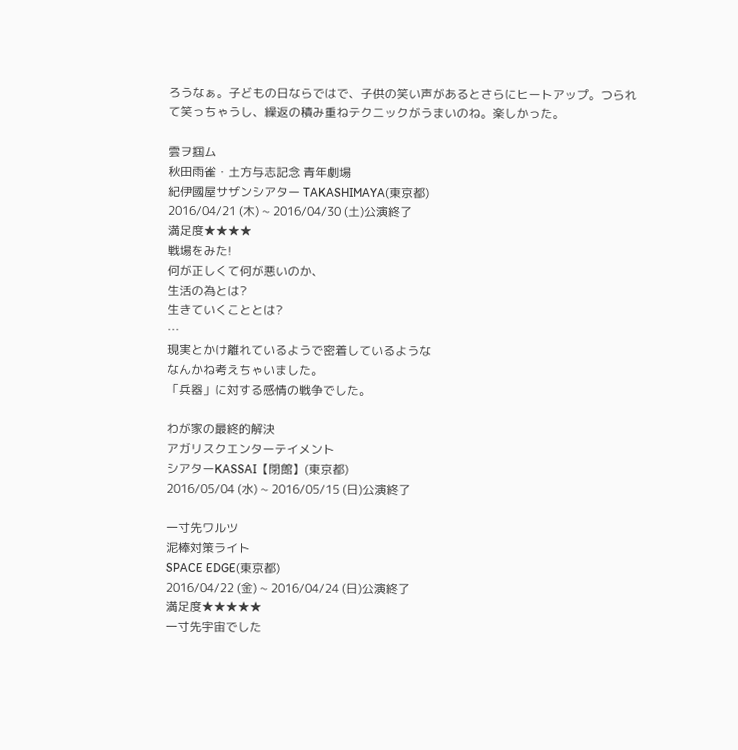ろうなぁ。子どもの日ならではで、子供の笑い声があるとさらにヒートアップ。つられて笑っちゃうし、繰返の積み重ねテクニックがうまいのね。楽しかった。

雲ヲ掴ム
秋田雨雀・土方与志記念 青年劇場
紀伊國屋サザンシアター TAKASHIMAYA(東京都)
2016/04/21 (木) ~ 2016/04/30 (土)公演終了
満足度★★★★
戦場をみた!
何が正しくて何が悪いのか、
生活の為とは?
生きていくこととは?
…
現実とかけ離れているようで密着しているような
なんかね考えちゃいました。
「兵器」に対する感情の戦争でした。

わが家の最終的解決
アガリスクエンターテイメント
シアターKASSAI【閉館】(東京都)
2016/05/04 (水) ~ 2016/05/15 (日)公演終了

一寸先ワルツ
泥棒対策ライト
SPACE EDGE(東京都)
2016/04/22 (金) ~ 2016/04/24 (日)公演終了
満足度★★★★★
一寸先宇宙でした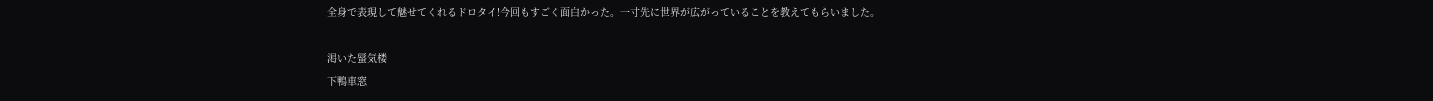全身で表現して魅せてくれるドロタイ!今回もすごく面白かった。一寸先に世界が広がっていることを教えてもらいました。

渇いた蜃気楼
下鴨車窓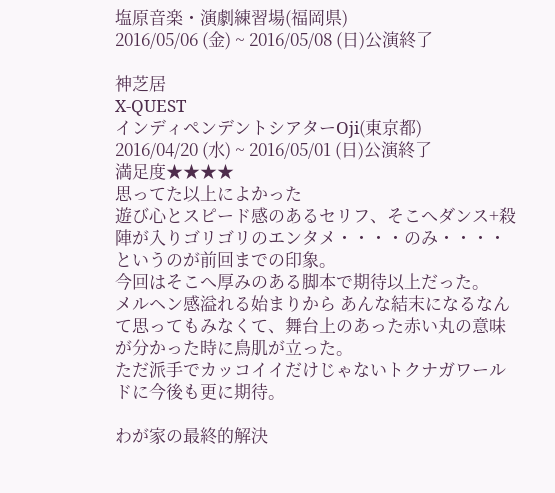塩原音楽・演劇練習場(福岡県)
2016/05/06 (金) ~ 2016/05/08 (日)公演終了

神芝居
X-QUEST
インディペンデントシアターOji(東京都)
2016/04/20 (水) ~ 2016/05/01 (日)公演終了
満足度★★★★
思ってた以上によかった
遊び心とスピード感のあるセリフ、そこへダンス+殺陣が入りゴリゴリのエンタメ・・・・のみ・・・・というのが前回までの印象。
今回はそこへ厚みのある脚本で期待以上だった。
メルヘン感溢れる始まりから あんな結末になるなんて思ってもみなくて、舞台上のあった赤い丸の意味が分かった時に鳥肌が立った。
ただ派手でカッコイイだけじゃないトクナガワールドに今後も更に期待。

わが家の最終的解決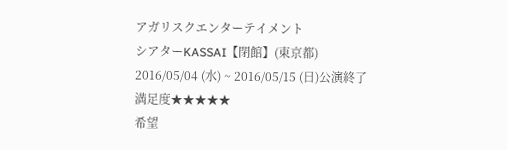アガリスクエンターテイメント
シアターKASSAI【閉館】(東京都)
2016/05/04 (水) ~ 2016/05/15 (日)公演終了
満足度★★★★★
希望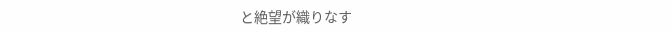と絶望が織りなす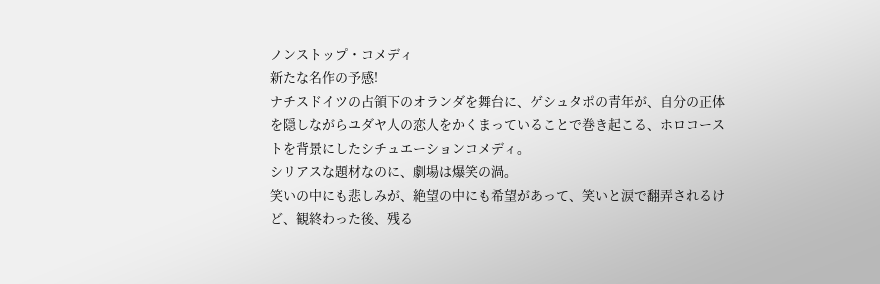ノンストップ・コメディ
新たな名作の予感!
ナチスドイツの占領下のオランダを舞台に、ゲシュタポの青年が、自分の正体を隠しながらユダヤ人の恋人をかくまっていることで巻き起こる、ホロコーストを背景にしたシチュエーションコメディ。
シリアスな題材なのに、劇場は爆笑の渦。
笑いの中にも悲しみが、絶望の中にも希望があって、笑いと涙で翻弄されるけど、観終わった後、残る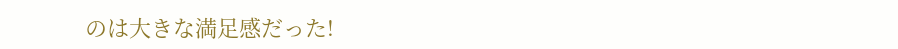のは大きな満足感だった!